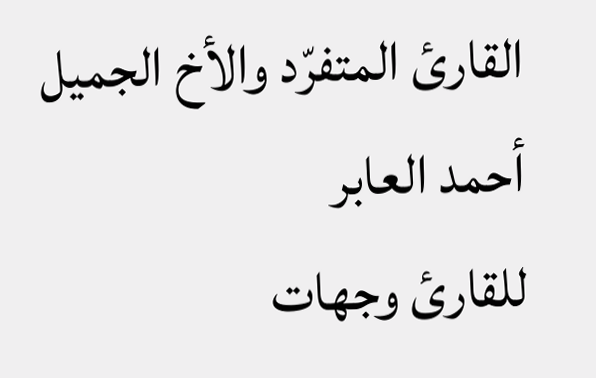القارئ المتفرّد والأخ الجميل أحمد العابر
للقارئ وجهات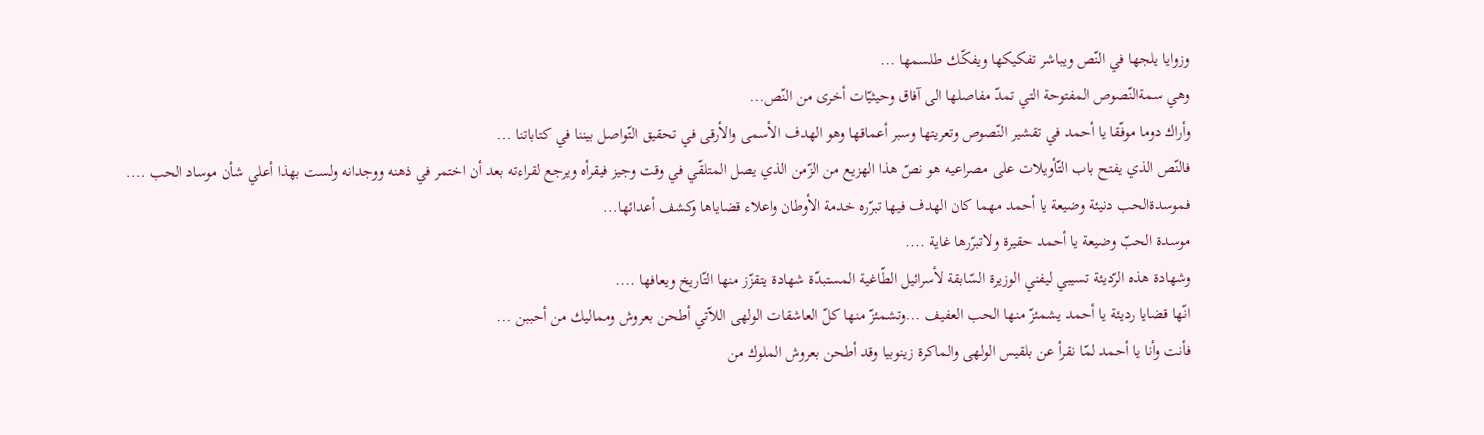وزوايا يلجها في النّص ويباشر تفكيكها ويفكّك طلسمها ...
وهي سمةالنّصوص المفتوحة التي تمدّ مفاصلها الى آفاق وحيثيّات أخرى من النّص...
وأراك دوما موفّقا يا أحمد في تقشير النّصوص وتعريتها وسبر أعماقها وهو الهدف الأسمى والأرقى في تحقيق التّواصل بيننا في كتاباتنا ...
فالنّص الذي يفتح باب التّأويلات على مصراعيه هو نصّ هذا الهزيع من الزّمن الذي يصل المتلقّي في وقت وجيز فيقرأه ويرجع لقراءته بعد أن اختمر في ذهنه ووجدانه ولست بهذا أعلي شأن موساد الحب ....
فموسدةالحب دنيئة وضيعة يا أحمد مهما كان الهدف فيها تبرّره خدمة الأوطان واعلاء قضاياها وكشف أعدائها...
موسدة الحبّ وضيعة يا أحمد حقيرة ولاتبرّرها غاية ....
وشهادة هذه الرّديئة تسيبي ليفني الوزيرة السّابقة لأسرائيل الطّاغية المستبدّة شهادة يتقزّز منها التّاريخ ويعافها ....
انّها قضايا رديئة يا أحمد يشمئزّ منها الحب العفيف ...وتشمئزّ منها كلّ العاشقات الولهى اللاّتي أطحن بعروش ومماليك من أحببن ...
فأنت وأنا يا أحمد لمّا نقرأ عن بلقيس الولهى والماكرة زينوبيا وقد أطحن بعروش الملوك من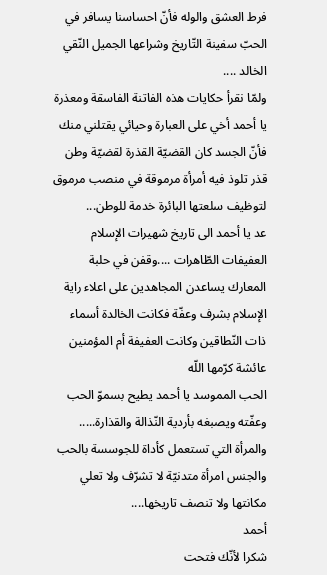فرط العشق والوله فأنّ احساسنا يسافر في الحبّ سفينة التّاريخ وشراعها الجميل النّقي الخالد ....
ولمّا نقرأ حكايات هذه الفاتنة الفاسقة ومعذرة يا أحمد أخي على العبارة وحيائي يقتلني منك فأنّ الجسد كان القضيّة القذرة لقضيّة وطن قذر تلوذ فيه أمرأة مرموقة في منصب مرموق لتوظيف سلعتها البائرة خدمة للوطن...
عد يا أحمد الى تاريخ شهيرات الإسلام العفيفات الطّاهرات ....وقفن في حلبة المعارك يساعدن المجاهدين على اعلاء راية الإسلام بشرف وعفّة فكانت الخالدة أسماء ذات النّطاقين وكانت العفيفة أم المؤمنين عائشة كرّمها اللّه
الحب المموسد يا أحمد يطيح بسموّ الحب وعفّته ويصبغه بأردية النّذالة والقذارة.....
والمرأة التي تستعمل كأداة للجوسسة بالحب والجنس امرأة متدنيّة لا تشرّف ولا تعلي مكانتها ولا تنصف تاريخها....
أحمد
شكرا لأنّك فتحت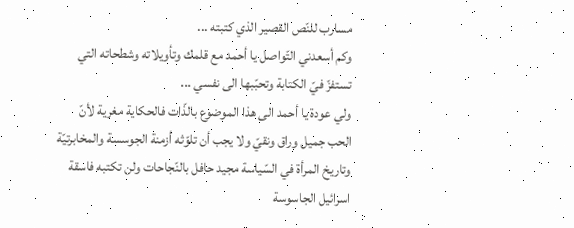مسارب للنّص القصير الذي كتبته ...
وكم أسعدني التّواصل يا أحمد مع قلمك وتأويلاته وشطحاته التي تستفزّ فيّ الكتابة وتحبّبها الى نفسي ...
ولي عودة يا أحمد الى هذا الموضوع بالذّات فالحكاية مغرية لأنّ الحب جميل وراق ونقيّ ولا يجب أن تلوّثه أزمنة الجوسسة والمخابرتيّة
وتاريخ المرأة في السّياسة مجيد حافل بالنّجاحات ولن تكتبه فاسقة اسرائيل الجاسوسة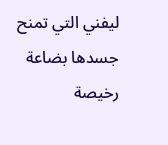ليفني التي تمنح جسدها بضاعة رخيصة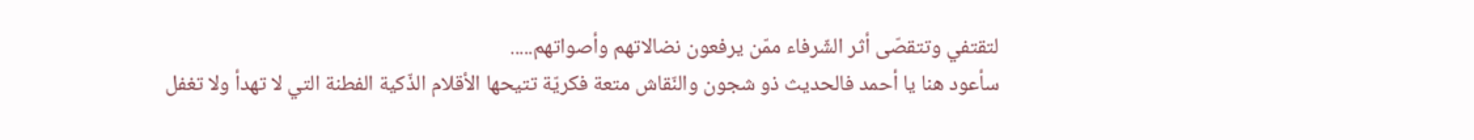لتقتفي وتتقصّى أثر الشّرفاء ممّن يرفعون نضالاتهم وأصواتهم.....
سأعود هنا يا أحمد فالحديث ذو شجون والنّقاش متعة فكريّة تتيحها الأقلام الذّكية الفطنة التي لا تهدأ ولا تغفل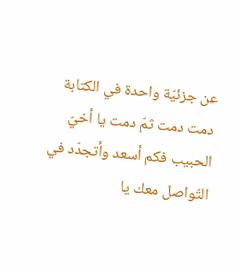عن جزئيّة واحدة في الكتابة
دمت دمت ثمّ دمت يا أخيّ الحبيب فكم أسعد وأتجدّد في التّواصل معك يا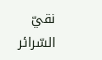نقيّ السّرائر